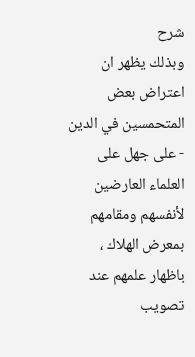شرح
وبذلك يظهر ان اعتراض بعض المتحمسين في الدين - على جهل على العلماء العارضين لأنفسهم ومقامهم بمعرض الهلاك ، باظهار علمهم عند تصويب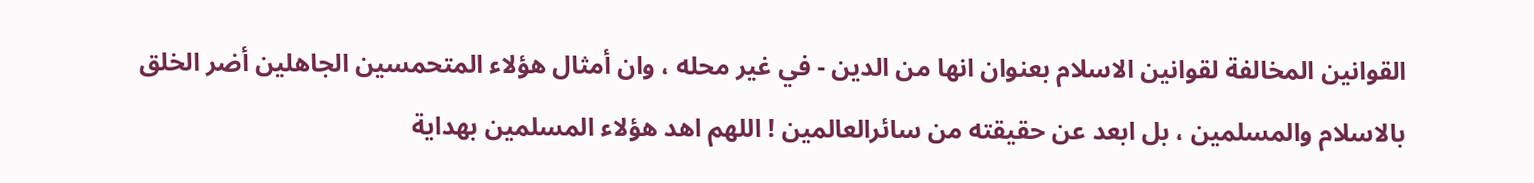القوانين المخالفة لقوانين الاسلام بعنوان انها من الدين - في غير محله ، وان أمثال هؤلاء المتحمسين الجاهلين أضر الخلق بالاسلام والمسلمين ، بل ابعد عن حقيقته من سائرالعالمين ! اللهم اهد هؤلاء المسلمين بهداية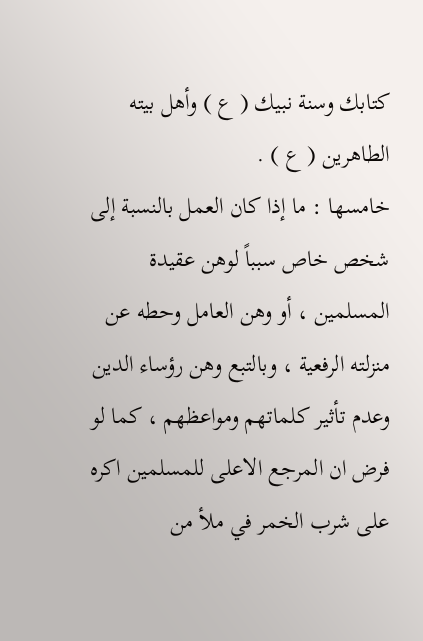كتابك وسنة نبيك ( ع ) وأهل بيته الطاهرين ( ع ) .
خامسها : ما إذا كان العمل بالنسبة إلى شخص خاص سبباً لوهن عقيدة المسلمين ، أو وهن العامل وحطه عن منزلته الرفعية ، وبالتبع وهن رؤساء الدين وعدم تأثير كلماتهم ومواعظهم ، كما لو فرض ان المرجع الاعلى للمسلمين اكره على شرب الخمر في ملأ من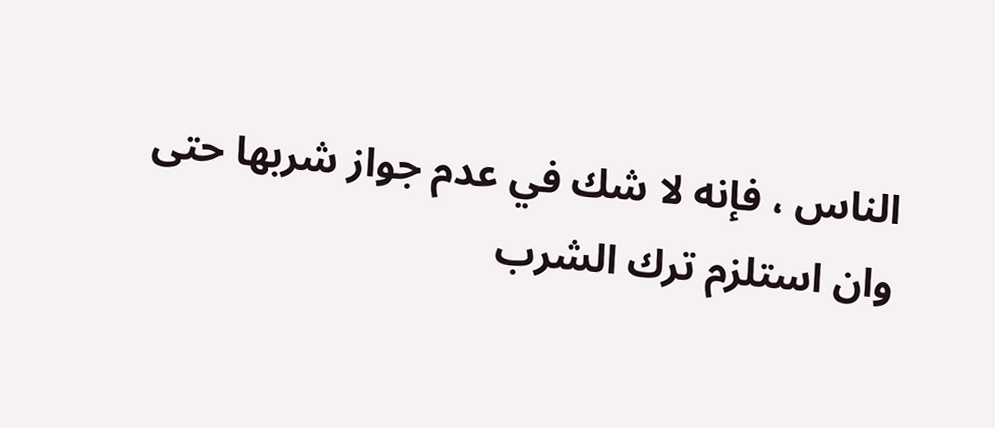الناس ، فإنه لا شك في عدم جواز شربها حتى وان استلزم ترك الشرب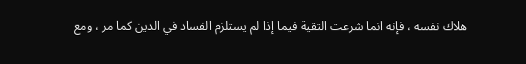هلاك نفسه ، فإنه انما شرعت التقية فيما إذا لم يستلزم الفساد في الدين كما مر ، ومع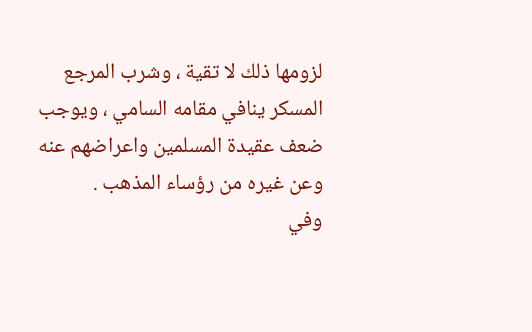لزومها ذلك لا تقية ، وشرب المرجع المسكر ينافي مقامه السامي ، ويوجب ضعف عقيدة المسلمين واعراضهم عنه وعن غيره من رؤساء المذهب .
وفي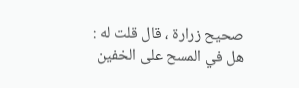صحيح زرارة ، قال قلت له : هل في المسح على الخفين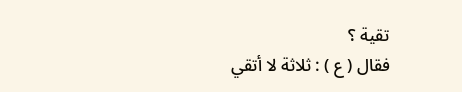تقية ؟
فقال ( ع ) : ثلاثة لا أتقي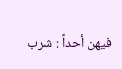فيهن أحداً : شرب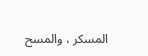المسكر ، والمسح